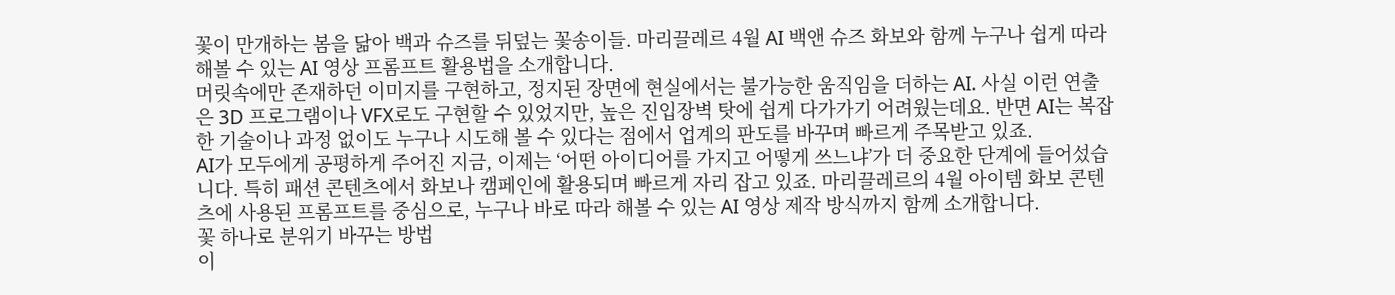꽃이 만개하는 봄을 닮아 백과 슈즈를 뒤덮는 꽃송이들. 마리끌레르 4월 AI 백앤 슈즈 화보와 함께 누구나 쉽게 따라 해볼 수 있는 AI 영상 프롬프트 활용법을 소개합니다.
머릿속에만 존재하던 이미지를 구현하고, 정지된 장면에 현실에서는 불가능한 움직임을 더하는 AI. 사실 이런 연출은 3D 프로그램이나 VFX로도 구현할 수 있었지만, 높은 진입장벽 탓에 쉽게 다가가기 어려웠는데요. 반면 AI는 복잡한 기술이나 과정 없이도 누구나 시도해 볼 수 있다는 점에서 업계의 판도를 바꾸며 빠르게 주목받고 있죠.
AI가 모두에게 공평하게 주어진 지금, 이제는 ‘어떤 아이디어를 가지고 어떻게 쓰느냐’가 더 중요한 단계에 들어섰습니다. 특히 패션 콘텐츠에서 화보나 캠페인에 활용되며 빠르게 자리 잡고 있죠. 마리끌레르의 4월 아이템 화보 콘텐츠에 사용된 프롬프트를 중심으로, 누구나 바로 따라 해볼 수 있는 AI 영상 제작 방식까지 함께 소개합니다.
꽃 하나로 분위기 바꾸는 방법
이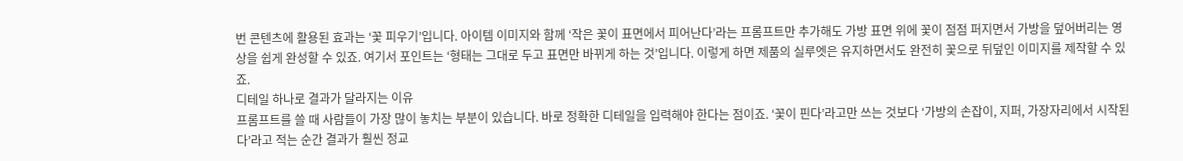번 콘텐츠에 활용된 효과는 ‘꽃 피우기’입니다. 아이템 이미지와 함께 ‘작은 꽃이 표면에서 피어난다’라는 프롬프트만 추가해도 가방 표면 위에 꽃이 점점 퍼지면서 가방을 덮어버리는 영상을 쉽게 완성할 수 있죠. 여기서 포인트는 ‘형태는 그대로 두고 표면만 바뀌게 하는 것’입니다. 이렇게 하면 제품의 실루엣은 유지하면서도 완전히 꽃으로 뒤덮인 이미지를 제작할 수 있죠.
디테일 하나로 결과가 달라지는 이유
프롬프트를 쓸 때 사람들이 가장 많이 놓치는 부분이 있습니다. 바로 정확한 디테일을 입력해야 한다는 점이죠. ‘꽃이 핀다’라고만 쓰는 것보다 ‘가방의 손잡이, 지퍼, 가장자리에서 시작된다’라고 적는 순간 결과가 훨씬 정교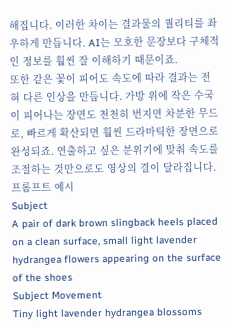해집니다. 이러한 차이는 결과물의 퀄리티를 좌우하게 만듭니다. AI는 모호한 문장보다 구체적인 정보를 훨씬 잘 이해하기 때문이죠.
또한 같은 꽃이 피어도 속도에 따라 결과는 전혀 다른 인상을 만듭니다. 가방 위에 작은 수국이 피어나는 장면도 천천히 번지면 차분한 무드로, 빠르게 확산되면 훨씬 드라마틱한 장면으로 완성되죠. 연출하고 싶은 분위기에 맞춰 속도를 조절하는 것만으로도 영상의 결이 달라집니다.
프롬프트 예시
Subject
A pair of dark brown slingback heels placed on a clean surface, small light lavender hydrangea flowers appearing on the surface of the shoes
Subject Movement
Tiny light lavender hydrangea blossoms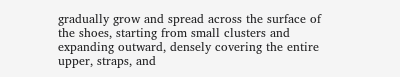gradually grow and spread across the surface of the shoes, starting from small clusters and expanding outward, densely covering the entire upper, straps, and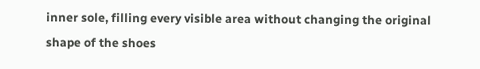inner sole, filling every visible area without changing the original shape of the shoes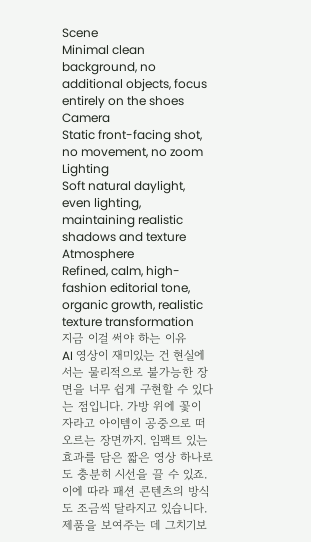Scene
Minimal clean background, no additional objects, focus entirely on the shoes
Camera
Static front-facing shot, no movement, no zoom
Lighting
Soft natural daylight, even lighting, maintaining realistic shadows and texture
Atmosphere
Refined, calm, high-fashion editorial tone, organic growth, realistic texture transformation
지금 이걸 써야 하는 이유
AI 영상이 재미있는 건 현실에서는 물리적으로 불가능한 장면을 너무 쉽게 구현할 수 있다는 점입니다. 가방 위에 꽃이 자라고 아이템이 공중으로 떠오르는 장면까지. 임팩트 있는 효과를 담은 짧은 영상 하나로도 충분히 시선을 끌 수 있죠.
이에 따라 패션 콘텐츠의 방식도 조금씩 달라지고 있습니다. 제품을 보여주는 데 그치기보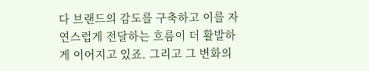다 브랜드의 감도를 구축하고 이를 자연스럽게 전달하는 흐름이 더 활발하게 이어지고 있죠. 그리고 그 변화의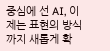중심에 선 AI, 이제는 표현의 방식까지 새롭게 확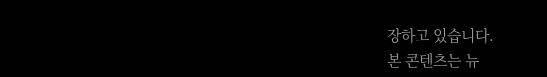장하고 있습니다.
본 콘텐츠는 뉴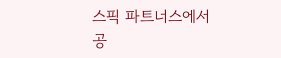스픽 파트너스에서 공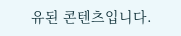유된 콘텐츠입니다.